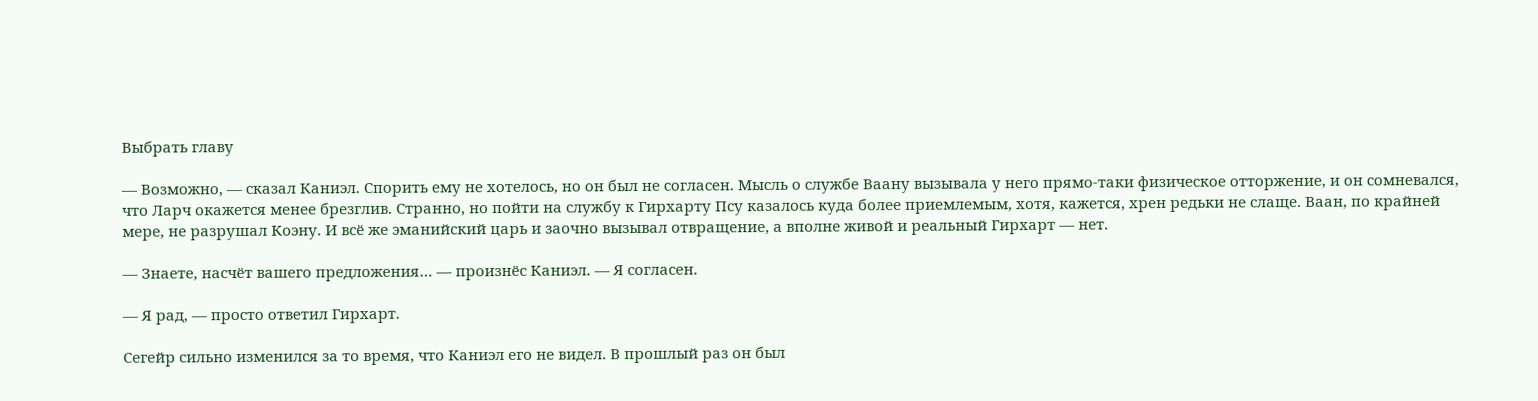Выбрать главу

— Возможно, — сказал Каниэл. Спорить ему не хотелось, но он был не согласен. Мысль о службе Ваану вызывала у него прямо-таки физическое отторжение, и он сомневался, что Ларч окажется менее брезглив. Странно, но пойти на службу к Гирхарту Псу казалось куда более приемлемым, хотя, кажется, хрен редьки не слаще. Ваан, по крайней мере, не разрушал Коэну. И всё же эманийский царь и заочно вызывал отвращение, а вполне живой и реальный Гирхарт — нет.

— Знаете, насчёт вашего предложения… — произнёс Каниэл. — Я согласен.

— Я рад, — просто ответил Гирхарт.

Сегейр сильно изменился за то время, что Каниэл его не видел. В прошлый раз он был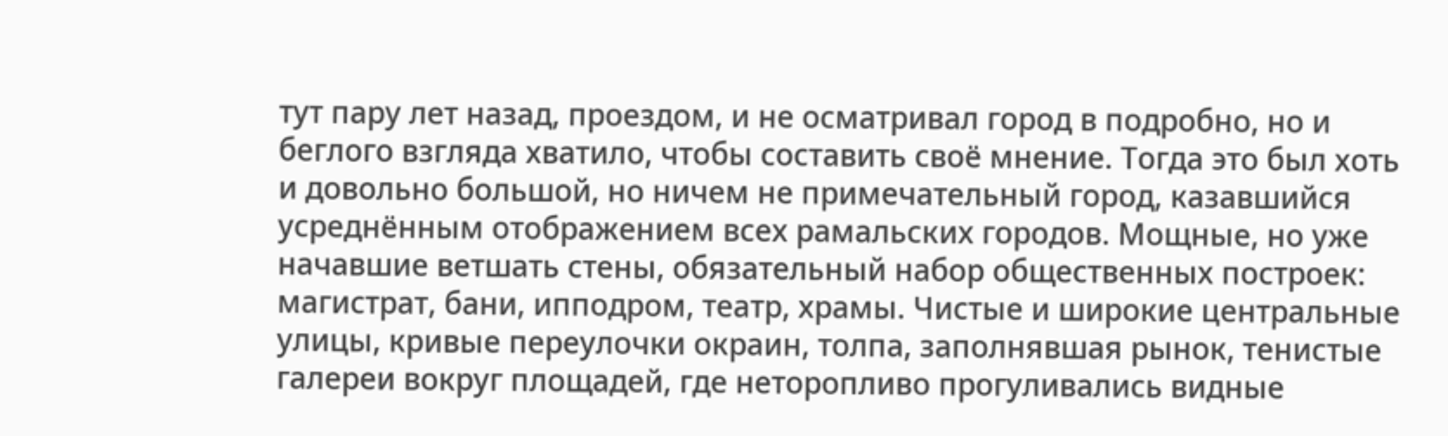тут пару лет назад, проездом, и не осматривал город в подробно, но и беглого взгляда хватило, чтобы составить своё мнение. Тогда это был хоть и довольно большой, но ничем не примечательный город, казавшийся усреднённым отображением всех рамальских городов. Мощные, но уже начавшие ветшать стены, обязательный набор общественных построек: магистрат, бани, ипподром, театр, храмы. Чистые и широкие центральные улицы, кривые переулочки окраин, толпа, заполнявшая рынок, тенистые галереи вокруг площадей, где неторопливо прогуливались видные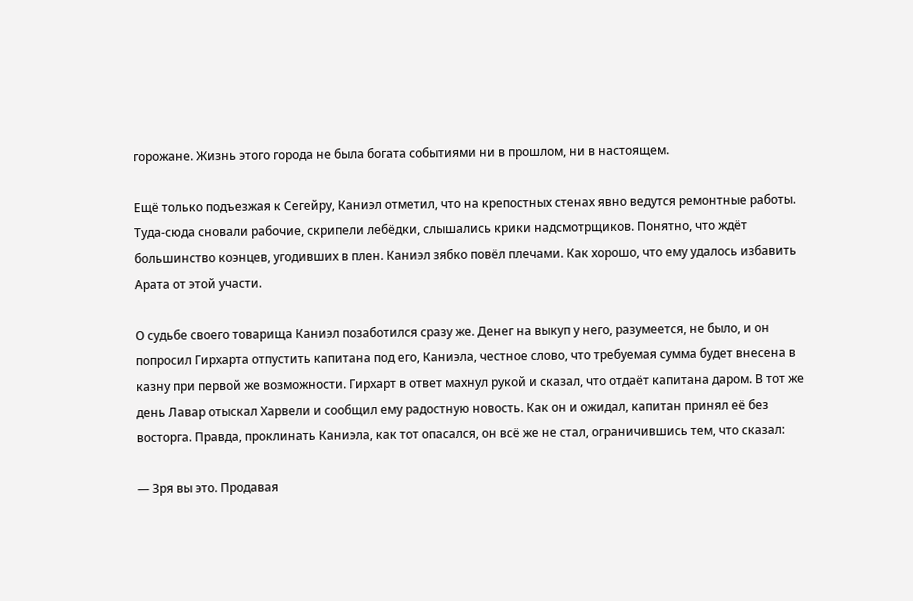горожане. Жизнь этого города не была богата событиями ни в прошлом, ни в настоящем.

Ещё только подъезжая к Сегейру, Каниэл отметил, что на крепостных стенах явно ведутся ремонтные работы. Туда-сюда сновали рабочие, скрипели лебёдки, слышались крики надсмотрщиков. Понятно, что ждёт большинство коэнцев, угодивших в плен. Каниэл зябко повёл плечами. Как хорошо, что ему удалось избавить Арата от этой участи.

О судьбе своего товарища Каниэл позаботился сразу же. Денег на выкуп у него, разумеется, не было, и он попросил Гирхарта отпустить капитана под его, Каниэла, честное слово, что требуемая сумма будет внесена в казну при первой же возможности. Гирхарт в ответ махнул рукой и сказал, что отдаёт капитана даром. В тот же день Лавар отыскал Харвели и сообщил ему радостную новость. Как он и ожидал, капитан принял её без восторга. Правда, проклинать Каниэла, как тот опасался, он всё же не стал, ограничившись тем, что сказал:

— Зря вы это. Продавая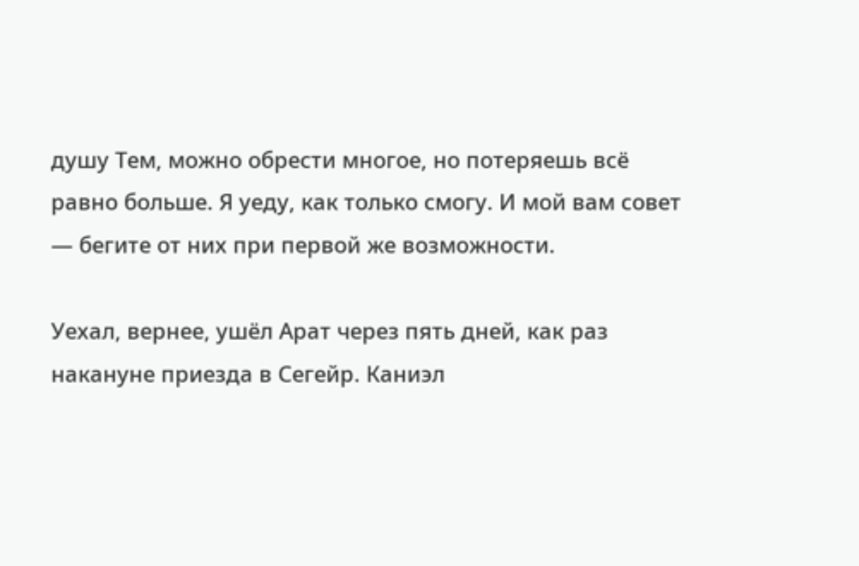душу Тем, можно обрести многое, но потеряешь всё равно больше. Я уеду, как только смогу. И мой вам совет — бегите от них при первой же возможности.

Уехал, вернее, ушёл Арат через пять дней, как раз накануне приезда в Сегейр. Каниэл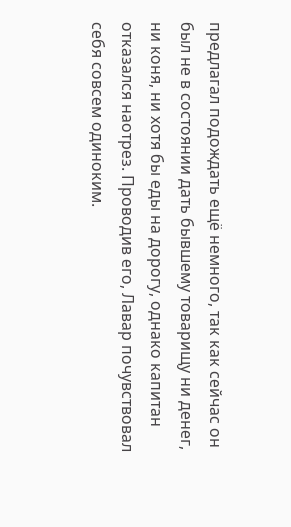предлагал подождать ещё немного, так как сейчас он был не в состоянии дать бывшему товарищу ни денег, ни коня, ни хотя бы еды на дорогу, однако капитан отказался наотрез. Проводив его, Лавар почувствовал себя совсем одиноким.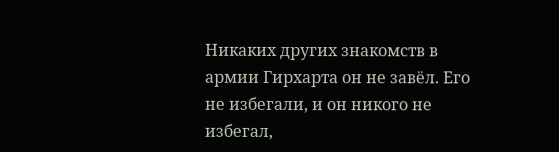Никаких других знакомств в армии Гирхарта он не завёл. Его не избегали, и он никого не избегал,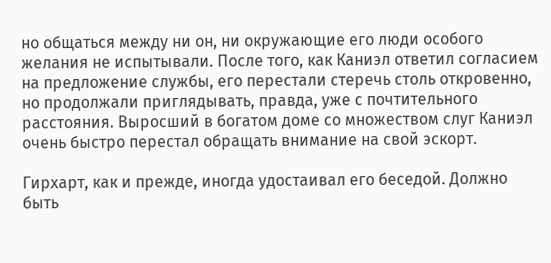но общаться между ни он, ни окружающие его люди особого желания не испытывали. После того, как Каниэл ответил согласием на предложение службы, его перестали стеречь столь откровенно, но продолжали приглядывать, правда, уже с почтительного расстояния. Выросший в богатом доме со множеством слуг Каниэл очень быстро перестал обращать внимание на свой эскорт.

Гирхарт, как и прежде, иногда удостаивал его беседой. Должно быть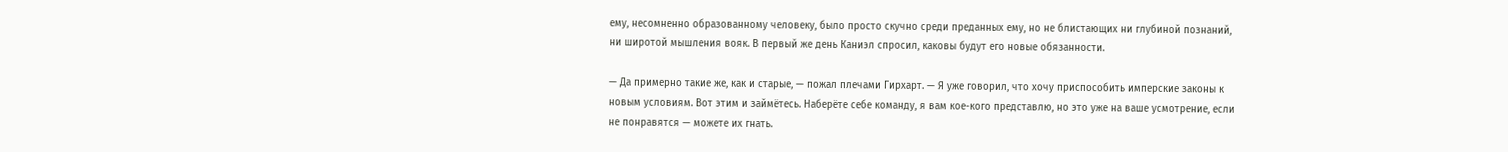ему, несомненно образованному человеку, было просто скучно среди преданных ему, но не блистающих ни глубиной познаний, ни широтой мышления вояк. В первый же день Каниэл спросил, каковы будут его новые обязанности.

— Да примерно такие же, как и старые, — пожал плечами Гирхарт. — Я уже говорил, что хочу приспособить имперские законы к новым условиям. Вот этим и займётесь. Наберёте себе команду, я вам кое-кого представлю, но это уже на ваше усмотрение, если не понравятся — можете их гнать.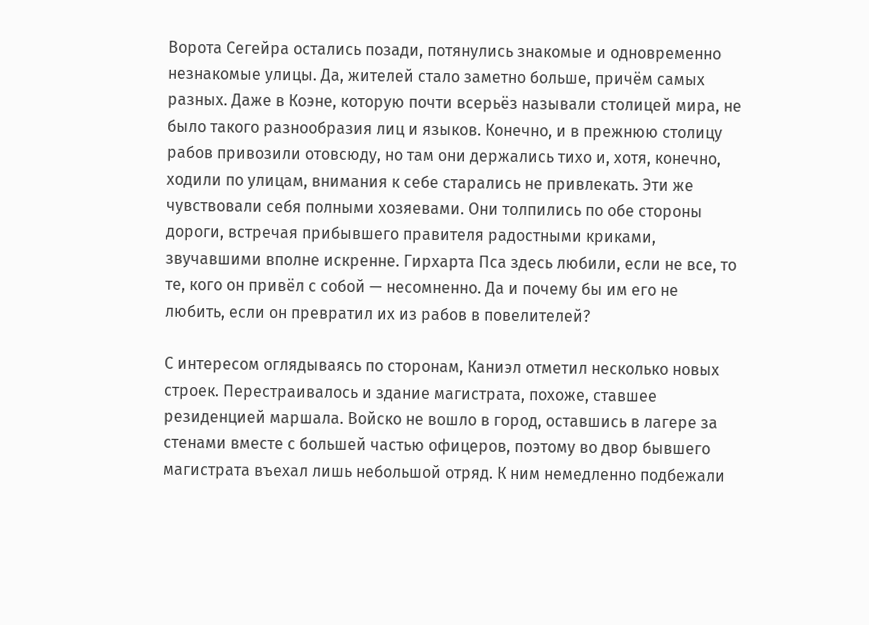Ворота Сегейра остались позади, потянулись знакомые и одновременно незнакомые улицы. Да, жителей стало заметно больше, причём самых разных. Даже в Коэне, которую почти всерьёз называли столицей мира, не было такого разнообразия лиц и языков. Конечно, и в прежнюю столицу рабов привозили отовсюду, но там они держались тихо и, хотя, конечно, ходили по улицам, внимания к себе старались не привлекать. Эти же чувствовали себя полными хозяевами. Они толпились по обе стороны дороги, встречая прибывшего правителя радостными криками, звучавшими вполне искренне. Гирхарта Пса здесь любили, если не все, то те, кого он привёл с собой — несомненно. Да и почему бы им его не любить, если он превратил их из рабов в повелителей?

С интересом оглядываясь по сторонам, Каниэл отметил несколько новых строек. Перестраивалось и здание магистрата, похоже, ставшее резиденцией маршала. Войско не вошло в город, оставшись в лагере за стенами вместе с большей частью офицеров, поэтому во двор бывшего магистрата въехал лишь небольшой отряд. К ним немедленно подбежали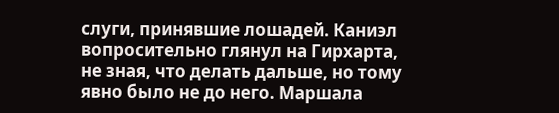слуги, принявшие лошадей. Каниэл вопросительно глянул на Гирхарта, не зная, что делать дальше, но тому явно было не до него. Маршала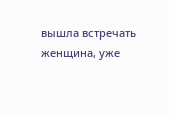вышла встречать женщина, уже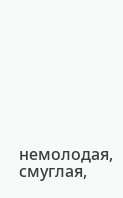немолодая, смуглая,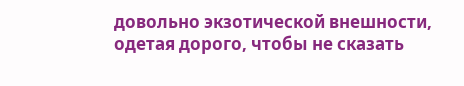довольно экзотической внешности, одетая дорого, чтобы не сказать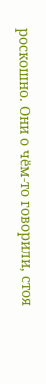роскошно. Они о чём-то говорили, стоя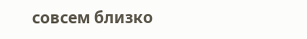совсем близко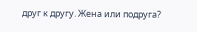друг к другу. Жена или подруга?